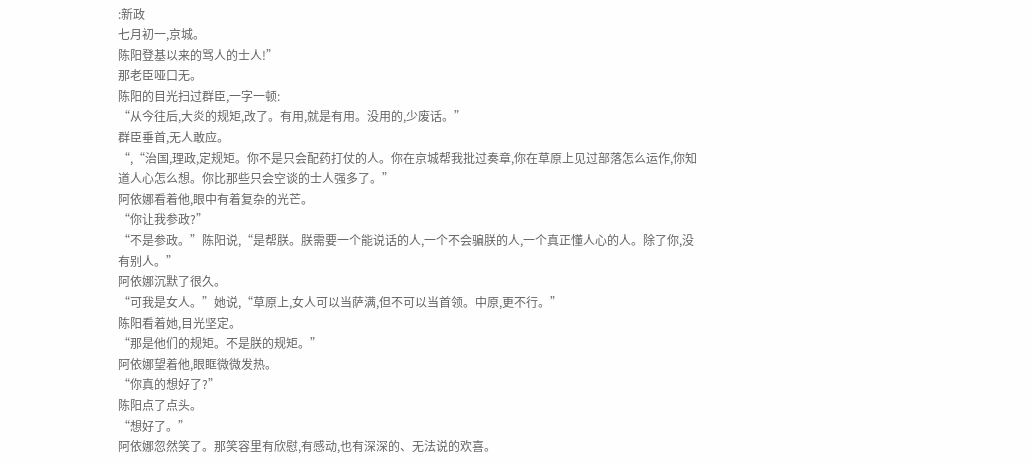:新政
七月初一,京城。
陈阳登基以来的骂人的士人!”
那老臣哑口无。
陈阳的目光扫过群臣,一字一顿:
“从今往后,大炎的规矩,改了。有用,就是有用。没用的,少废话。”
群臣垂首,无人敢应。
“,“治国,理政,定规矩。你不是只会配药打仗的人。你在京城帮我批过奏章,你在草原上见过部落怎么运作,你知道人心怎么想。你比那些只会空谈的士人强多了。”
阿依娜看着他,眼中有着复杂的光芒。
“你让我参政?”
“不是参政。”陈阳说,“是帮朕。朕需要一个能说话的人,一个不会骗朕的人,一个真正懂人心的人。除了你,没有别人。”
阿依娜沉默了很久。
“可我是女人。”她说,“草原上,女人可以当萨满,但不可以当首领。中原,更不行。”
陈阳看着她,目光坚定。
“那是他们的规矩。不是朕的规矩。”
阿依娜望着他,眼眶微微发热。
“你真的想好了?”
陈阳点了点头。
“想好了。”
阿依娜忽然笑了。那笑容里有欣慰,有感动,也有深深的、无法说的欢喜。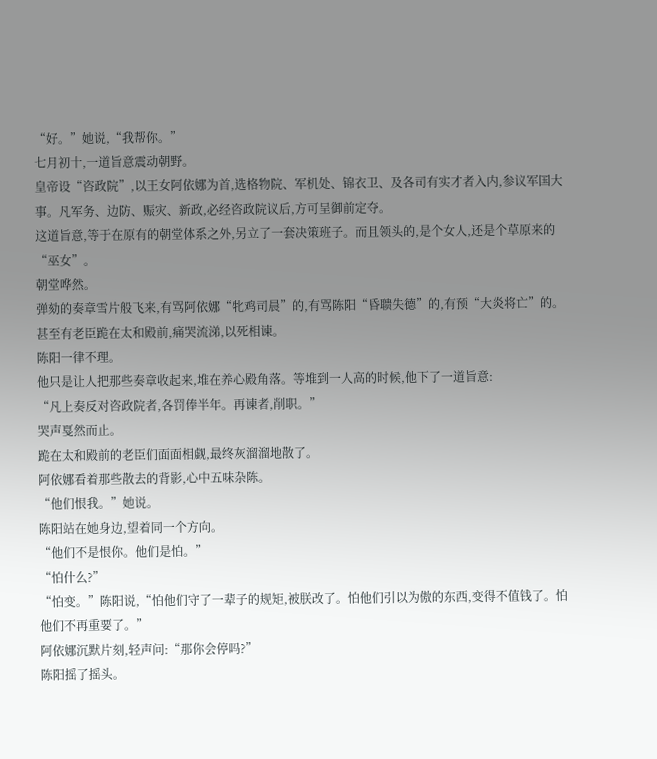“好。”她说,“我帮你。”
七月初十,一道旨意震动朝野。
皇帝设“咨政院”,以王女阿依娜为首,选格物院、军机处、锦衣卫、及各司有实才者入内,参议军国大事。凡军务、边防、赈灾、新政,必经咨政院议后,方可呈御前定夺。
这道旨意,等于在原有的朝堂体系之外,另立了一套决策班子。而且领头的,是个女人,还是个草原来的“巫女”。
朝堂哗然。
弹劾的奏章雪片般飞来,有骂阿依娜“牝鸡司晨”的,有骂陈阳“昏聩失德”的,有预“大炎将亡”的。甚至有老臣跪在太和殿前,痛哭流涕,以死相谏。
陈阳一律不理。
他只是让人把那些奏章收起来,堆在养心殿角落。等堆到一人高的时候,他下了一道旨意:
“凡上奏反对咨政院者,各罚俸半年。再谏者,削职。”
哭声戛然而止。
跪在太和殿前的老臣们面面相觑,最终灰溜溜地散了。
阿依娜看着那些散去的背影,心中五味杂陈。
“他们恨我。”她说。
陈阳站在她身边,望着同一个方向。
“他们不是恨你。他们是怕。”
“怕什么?”
“怕变。”陈阳说,“怕他们守了一辈子的规矩,被朕改了。怕他们引以为傲的东西,变得不值钱了。怕他们不再重要了。”
阿依娜沉默片刻,轻声问:“那你会停吗?”
陈阳摇了摇头。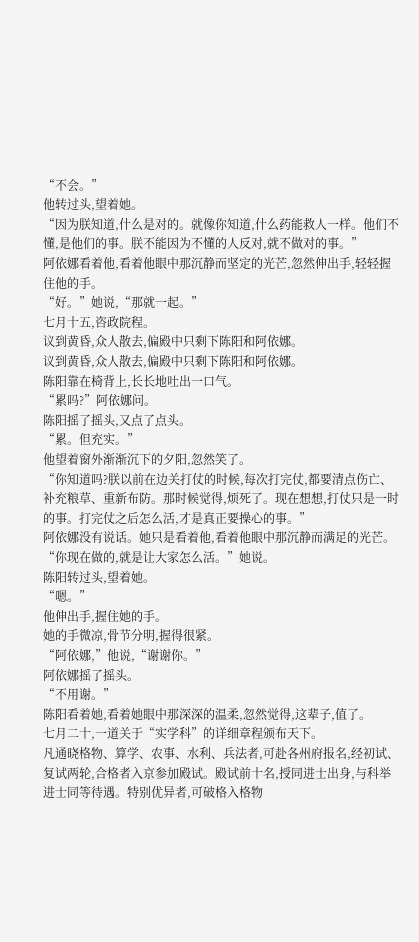“不会。”
他转过头,望着她。
“因为朕知道,什么是对的。就像你知道,什么药能救人一样。他们不懂,是他们的事。朕不能因为不懂的人反对,就不做对的事。”
阿依娜看着他,看着他眼中那沉静而坚定的光芒,忽然伸出手,轻轻握住他的手。
“好。”她说,“那就一起。”
七月十五,咨政院程。
议到黄昏,众人散去,偏殿中只剩下陈阳和阿依娜。
议到黄昏,众人散去,偏殿中只剩下陈阳和阿依娜。
陈阳靠在椅背上,长长地吐出一口气。
“累吗?”阿依娜问。
陈阳摇了摇头,又点了点头。
“累。但充实。”
他望着窗外渐渐沉下的夕阳,忽然笑了。
“你知道吗?朕以前在边关打仗的时候,每次打完仗,都要清点伤亡、补充粮草、重新布防。那时候觉得,烦死了。现在想想,打仗只是一时的事。打完仗之后怎么活,才是真正要操心的事。”
阿依娜没有说话。她只是看着他,看着他眼中那沉静而满足的光芒。
“你现在做的,就是让大家怎么活。”她说。
陈阳转过头,望着她。
“嗯。”
他伸出手,握住她的手。
她的手微凉,骨节分明,握得很紧。
“阿依娜,”他说,“谢谢你。”
阿依娜摇了摇头。
“不用谢。”
陈阳看着她,看着她眼中那深深的温柔,忽然觉得,这辈子,值了。
七月二十,一道关于“实学科”的详细章程颁布天下。
凡通晓格物、算学、农事、水利、兵法者,可赴各州府报名,经初试、复试两轮,合格者入京参加殿试。殿试前十名,授同进士出身,与科举进士同等待遇。特别优异者,可破格入格物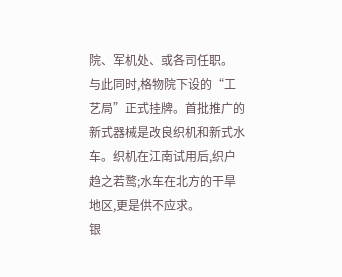院、军机处、或各司任职。
与此同时,格物院下设的“工艺局”正式挂牌。首批推广的新式器械是改良织机和新式水车。织机在江南试用后,织户趋之若鹜;水车在北方的干旱地区,更是供不应求。
银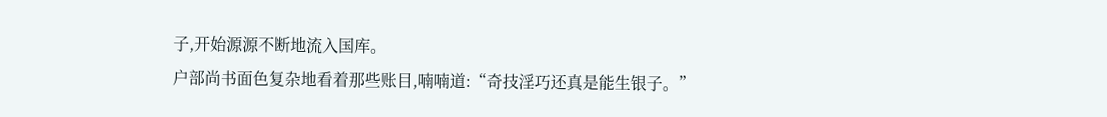子,开始源源不断地流入国库。
户部尚书面色复杂地看着那些账目,喃喃道:“奇技淫巧还真是能生银子。”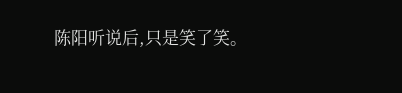陈阳听说后,只是笑了笑。